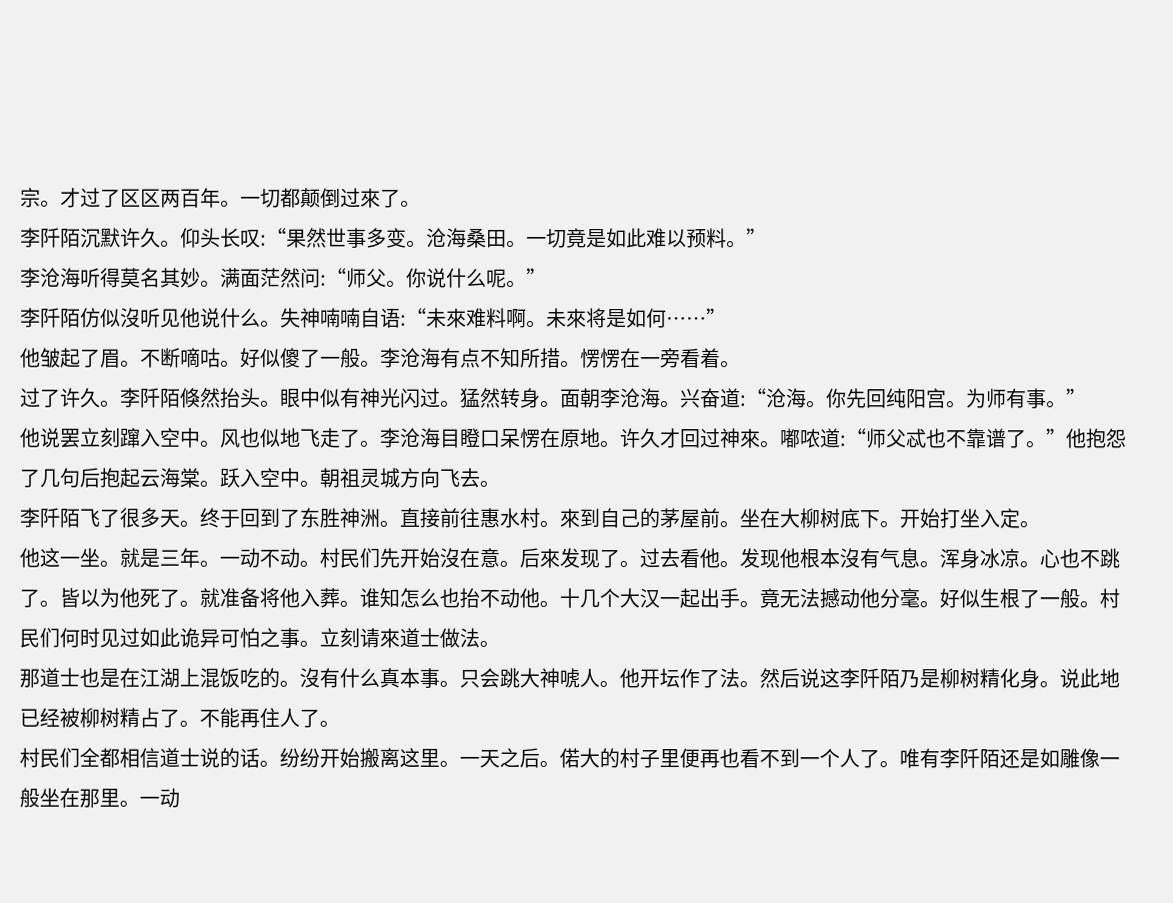宗。才过了区区两百年。一切都颠倒过來了。
李阡陌沉默许久。仰头长叹:“果然世事多变。沧海桑田。一切竟是如此难以预料。”
李沧海听得莫名其妙。满面茫然问:“师父。你说什么呢。”
李阡陌仿似沒听见他说什么。失神喃喃自语:“未來难料啊。未來将是如何……”
他皱起了眉。不断嘀咕。好似傻了一般。李沧海有点不知所措。愣愣在一旁看着。
过了许久。李阡陌倏然抬头。眼中似有神光闪过。猛然转身。面朝李沧海。兴奋道:“沧海。你先回纯阳宫。为师有事。”
他说罢立刻蹿入空中。风也似地飞走了。李沧海目瞪口呆愣在原地。许久才回过神來。嘟哝道:“师父忒也不靠谱了。”他抱怨了几句后抱起云海棠。跃入空中。朝祖灵城方向飞去。
李阡陌飞了很多天。终于回到了东胜神洲。直接前往惠水村。來到自己的茅屋前。坐在大柳树底下。开始打坐入定。
他这一坐。就是三年。一动不动。村民们先开始沒在意。后來发现了。过去看他。发现他根本沒有气息。浑身冰凉。心也不跳了。皆以为他死了。就准备将他入葬。谁知怎么也抬不动他。十几个大汉一起出手。竟无法撼动他分毫。好似生根了一般。村民们何时见过如此诡异可怕之事。立刻请來道士做法。
那道士也是在江湖上混饭吃的。沒有什么真本事。只会跳大神唬人。他开坛作了法。然后说这李阡陌乃是柳树精化身。说此地已经被柳树精占了。不能再住人了。
村民们全都相信道士说的话。纷纷开始搬离这里。一天之后。偌大的村子里便再也看不到一个人了。唯有李阡陌还是如雕像一般坐在那里。一动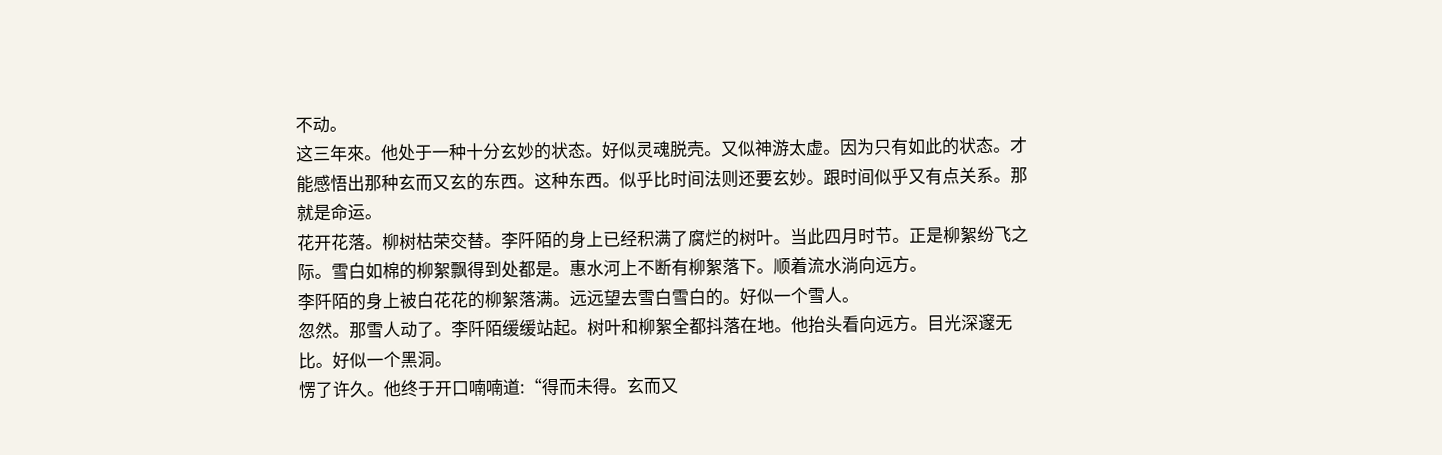不动。
这三年來。他处于一种十分玄妙的状态。好似灵魂脱壳。又似神游太虚。因为只有如此的状态。才能感悟出那种玄而又玄的东西。这种东西。似乎比时间法则还要玄妙。跟时间似乎又有点关系。那就是命运。
花开花落。柳树枯荣交替。李阡陌的身上已经积满了腐烂的树叶。当此四月时节。正是柳絮纷飞之际。雪白如棉的柳絮飘得到处都是。惠水河上不断有柳絮落下。顺着流水淌向远方。
李阡陌的身上被白花花的柳絮落满。远远望去雪白雪白的。好似一个雪人。
忽然。那雪人动了。李阡陌缓缓站起。树叶和柳絮全都抖落在地。他抬头看向远方。目光深邃无比。好似一个黑洞。
愣了许久。他终于开口喃喃道:“得而未得。玄而又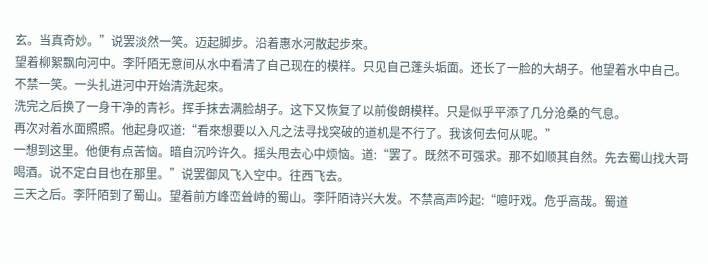玄。当真奇妙。”说罢淡然一笑。迈起脚步。沿着惠水河散起步來。
望着柳絮飘向河中。李阡陌无意间从水中看清了自己现在的模样。只见自己蓬头垢面。还长了一脸的大胡子。他望着水中自己。不禁一笑。一头扎进河中开始清洗起來。
洗完之后换了一身干净的青衫。挥手抹去满脸胡子。这下又恢复了以前俊朗模样。只是似乎平添了几分沧桑的气息。
再次对着水面照照。他起身叹道:“看來想要以入凡之法寻找突破的道机是不行了。我该何去何从呢。”
一想到这里。他便有点苦恼。暗自沉吟许久。摇头甩去心中烦恼。道:“罢了。既然不可强求。那不如顺其自然。先去蜀山找大哥喝酒。说不定白目也在那里。”说罢御风飞入空中。往西飞去。
三天之后。李阡陌到了蜀山。望着前方峰峦耸峙的蜀山。李阡陌诗兴大发。不禁高声吟起:“噫吁戏。危乎高哉。蜀道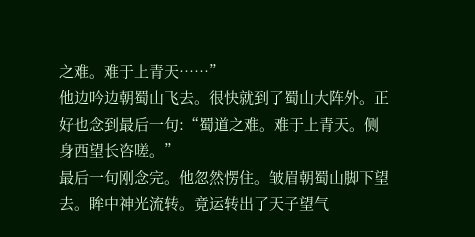之难。难于上青天……”
他边吟边朝蜀山飞去。很快就到了蜀山大阵外。正好也念到最后一句:“蜀道之难。难于上青天。侧身西望长咨嗟。”
最后一句刚念完。他忽然愣住。皱眉朝蜀山脚下望去。眸中神光流转。竟运转出了天子望气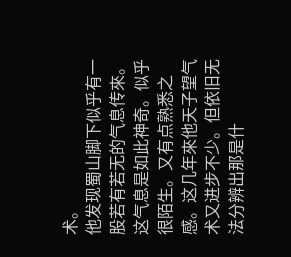术。
他发现蜀山脚下似乎有一股若有若无的气息传來。这气息是如此神奇。似乎很陌生。又有点熟悉之感。这几年來他天子望气术又进步不少。但依旧无法分辨出那是什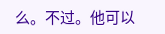么。不过。他可以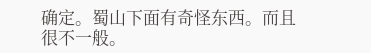确定。蜀山下面有奇怪东西。而且很不一般。